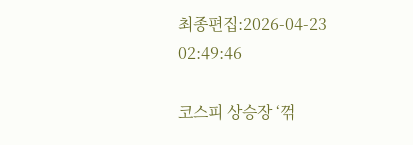최종편집:2026-04-23 02:49:46

코스피 상승장 ‘꺾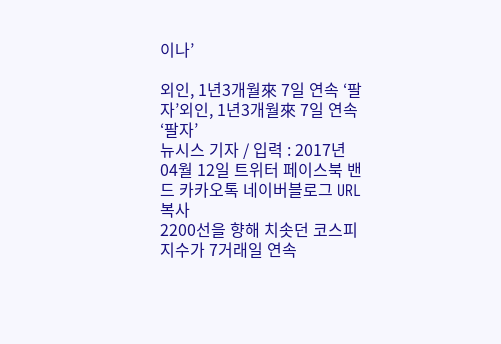이나’

외인, 1년3개월來 7일 연속 ‘팔자’외인, 1년3개월來 7일 연속 ‘팔자’
뉴시스 기자 / 입력 : 2017년 04월 12일 트위터 페이스북 밴드 카카오톡 네이버블로그 URL복사
2200선을 향해 치솟던 코스피 지수가 7거래일 연속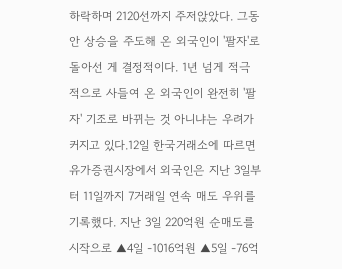하락하며 2120선까지 주저앉았다. 그동안 상승을 주도해 온 외국인이 '팔자'로 돌아선 게 결정적이다. 1년 넘게 적극적으로 사들여 온 외국인이 완전히 '팔자' 기조로 바뀌는 것 아니냐는 우려가 커지고 있다.12일 한국거래소에 따르면 유가증권시장에서 외국인은 지난 3일부터 11일까지 7거래일 연속 매도 우위를 기록했다. 지난 3일 220억원 순매도를 시작으로 ▲4일 -1016억원 ▲5일 -76억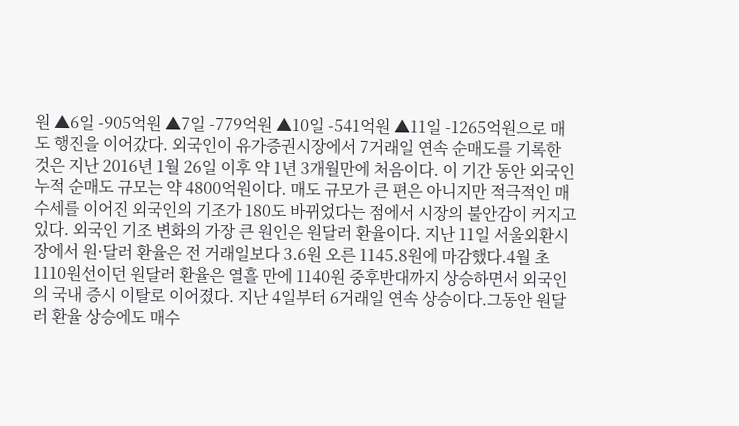원 ▲6일 -905억원 ▲7일 -779억원 ▲10일 -541억원 ▲11일 -1265억원으로 매도 행진을 이어갔다. 외국인이 유가증권시장에서 7거래일 연속 순매도를 기록한 것은 지난 2016년 1월 26일 이후 약 1년 3개월만에 처음이다. 이 기간 동안 외국인 누적 순매도 규모는 약 4800억원이다. 매도 규모가 큰 편은 아니지만 적극적인 매수세를 이어진 외국인의 기조가 180도 바뀌었다는 점에서 시장의 불안감이 커지고 있다. 외국인 기조 변화의 가장 큰 원인은 원달러 환율이다. 지난 11일 서울외환시장에서 원·달러 환율은 전 거래일보다 3.6원 오른 1145.8원에 마감했다.4월 초 1110원선이던 원달러 환율은 열흘 만에 1140원 중후반대까지 상승하면서 외국인의 국내 증시 이탈로 이어졌다. 지난 4일부터 6거래일 연속 상승이다.그동안 원달러 환율 상승에도 매수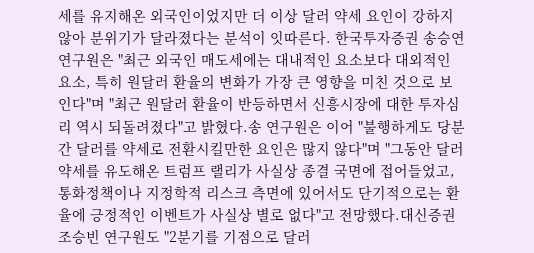세를 유지해온 외국인이었지만 더 이상 달러 약세 요인이 강하지 않아 분위기가 달라졌다는 분석이 잇따른다. 한국투자증권 송승연 연구원은 "최근 외국인 매도세에는 대내적인 요소보다 대외적인 요소, 특히 원달러 환율의 변화가 가장 큰 영향을 미친 것으로 보인다"며 "최근 원달러 환율이 반등하면서 신흥시장에 대한 투자심리 역시 되돌려졌다"고 밝혔다.송 연구원은 이어 "불행하게도 당분간 달러를 약세로 전환시킬만한 요인은 많지 않다"며 "그동안 달러 약세를 유도해온 트럼프 랠리가 사실상 종결 국면에 접어들었고, 통화정책이나 지정학적 리스크 측면에 있어서도 단기적으로는 환율에 긍정적인 이벤트가 사실상 별로 없다"고 전망했다.대신증권 조승빈 연구원도 "2분기를 기점으로 달러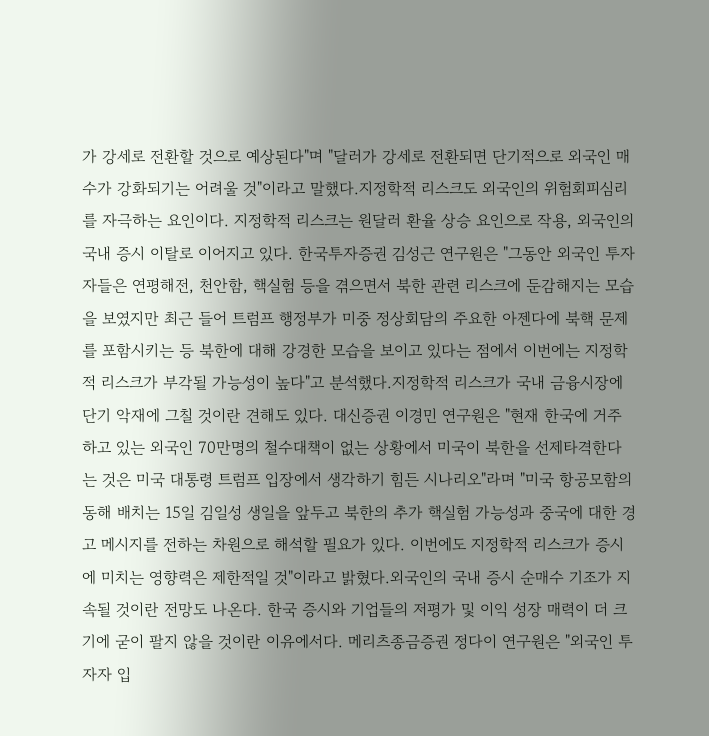가 강세로 전환할 것으로 예상된다"며 "달러가 강세로 전환되면 단기적으로 외국인 매수가 강화되기는 어려울 것"이라고 말했다.지정학적 리스크도 외국인의 위험회피심리를 자극하는 요인이다. 지정학적 리스크는 원달러 환율 상승 요인으로 작용, 외국인의 국내 증시 이탈로 이어지고 있다. 한국투자증권 김성근 연구원은 "그동안 외국인 투자자들은 연평해전, 천안함, 핵실험 등을 겪으면서 북한 관련 리스크에 둔감해지는 모습을 보였지만 최근 들어 트럼프 행정부가 미중 정상회담의 주요한 아젠다에 북핵 문제를 포함시키는 등 북한에 대해 강경한 모습을 보이고 있다는 점에서 이번에는 지정학적 리스크가 부각될 가능성이 높다"고 분석했다.지정학적 리스크가 국내 금융시장에 단기 악재에 그칠 것이란 견해도 있다. 대신증권 이경민 연구원은 "현재 한국에 거주하고 있는 외국인 70만명의 철수대책이 없는 상황에서 미국이 북한을 선제타격한다는 것은 미국 대통령 트럼프 입장에서 생각하기 힘든 시나리오"라며 "미국 항공모함의 동해 배치는 15일 김일성 생일을 앞두고 북한의 추가 핵실험 가능성과 중국에 대한 경고 메시지를 전하는 차원으로 해석할 필요가 있다. 이번에도 지정학적 리스크가 증시에 미치는 영향력은 제한적일 것"이라고 밝혔다.외국인의 국내 증시 순매수 기조가 지속될 것이란 전망도 나온다. 한국 증시와 기업들의 저평가 및 이익 성장 매력이 더 크기에 굳이 팔지 않을 것이란 이유에서다. 메리츠종금증권 정다이 연구원은 "외국인 투자자 입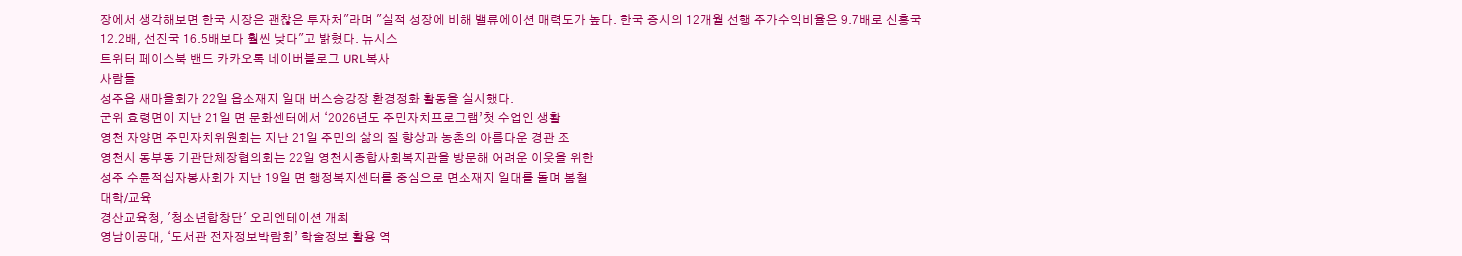장에서 생각해보면 한국 시장은 괜찮은 투자처"라며 "실적 성장에 비해 밸류에이션 매력도가 높다. 한국 증시의 12개월 선행 주가수익비율은 9.7배로 신흥국 12.2배, 선진국 16.5배보다 훨씬 낮다"고 밝혔다. 뉴시스
트위터 페이스북 밴드 카카오톡 네이버블로그 URL복사
사람들
성주읍 새마을회가 22일 읍소재지 일대 버스승강장 환경정화 활동을 실시했다.
군위 효령면이 지난 21일 면 문화센터에서 ‘2026년도 주민자치프로그램’첫 수업인 생활
영천 자양면 주민자치위원회는 지난 21일 주민의 삶의 질 향상과 농촌의 아름다운 경관 조
영천시 동부동 기관단체장협의회는 22일 영천시종합사회복지관을 방문해 어려운 이웃을 위한
성주 수륜적십자봉사회가 지난 19일 면 행정복지센터를 중심으로 면소재지 일대를 돌며 봄철
대학/교육
경산교육청, '청소년합창단' 오리엔테이션 개최
영남이공대, ‘도서관 전자정보박람회’ 학술정보 활용 역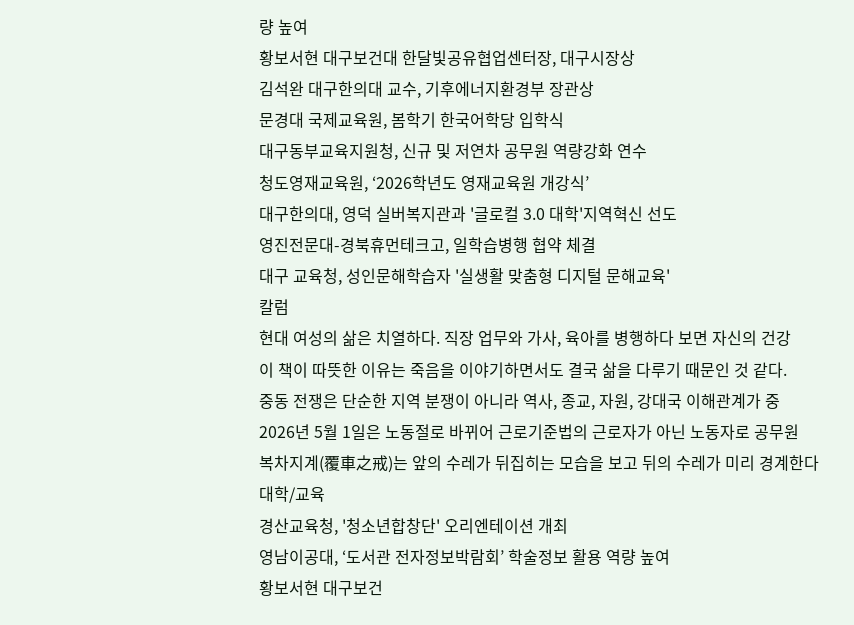량 높여
황보서현 대구보건대 한달빛공유협업센터장, 대구시장상
김석완 대구한의대 교수, 기후에너지환경부 장관상
문경대 국제교육원, 봄학기 한국어학당 입학식
대구동부교육지원청, 신규 및 저연차 공무원 역량강화 연수
청도영재교육원, ‘2026학년도 영재교육원 개강식’
대구한의대, 영덕 실버복지관과 '글로컬 3.0 대학'지역혁신 선도
영진전문대-경북휴먼테크고, 일학습병행 협약 체결
대구 교육청, 성인문해학습자 '실생활 맞춤형 디지털 문해교육'
칼럼
현대 여성의 삶은 치열하다. 직장 업무와 가사, 육아를 병행하다 보면 자신의 건강
이 책이 따뜻한 이유는 죽음을 이야기하면서도 결국 삶을 다루기 때문인 것 같다.
중동 전쟁은 단순한 지역 분쟁이 아니라 역사, 종교, 자원, 강대국 이해관계가 중
2026년 5월 1일은 노동절로 바뀌어 근로기준법의 근로자가 아닌 노동자로 공무원
복차지계(覆車之戒)는 앞의 수레가 뒤집히는 모습을 보고 뒤의 수레가 미리 경계한다
대학/교육
경산교육청, '청소년합창단' 오리엔테이션 개최
영남이공대, ‘도서관 전자정보박람회’ 학술정보 활용 역량 높여
황보서현 대구보건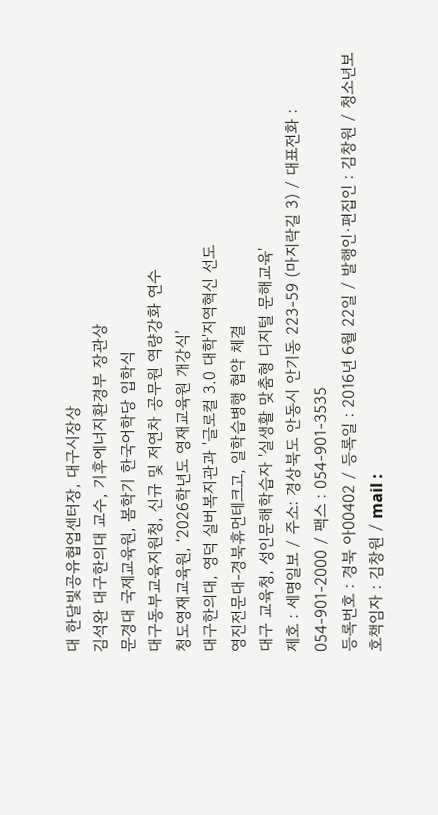대 한달빛공유협업센터장, 대구시장상
김석완 대구한의대 교수, 기후에너지환경부 장관상
문경대 국제교육원, 봄학기 한국어학당 입학식
대구동부교육지원청, 신규 및 저연차 공무원 역량강화 연수
청도영재교육원, ‘2026학년도 영재교육원 개강식’
대구한의대, 영덕 실버복지관과 '글로컬 3.0 대학'지역혁신 선도
영진전문대-경북휴먼테크고, 일학습병행 협약 체결
대구 교육청, 성인문해학습자 '실생활 맞춤형 디지털 문해교육'
제호 : 세명일보 / 주소: 경상북도 안동시 안기동 223-59 (마지락길 3) / 대표전화 : 054-901-2000 / 팩스 : 054-901-3535
등록번호 : 경북 아00402 / 등록일 : 2016년 6월 22일 / 발행인·편집인 : 김창원 / 청소년보호책임자 : 김창원 / mail :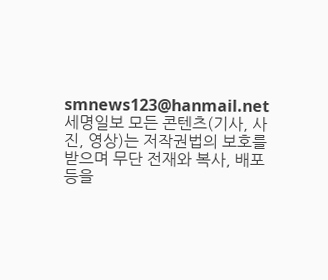smnews123@hanmail.net
세명일보 모든 콘텐츠(기사, 사진, 영상)는 저작권법의 보호를 받으며 무단 전재와 복사, 배포 등을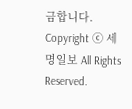금합니다.
Copyright ⓒ 세명일보 All Rights Reserved.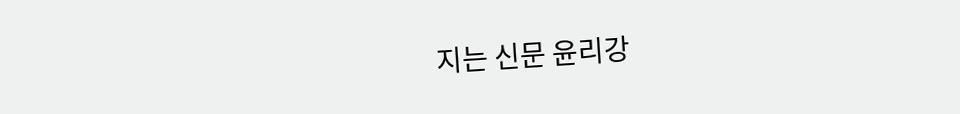지는 신문 윤리강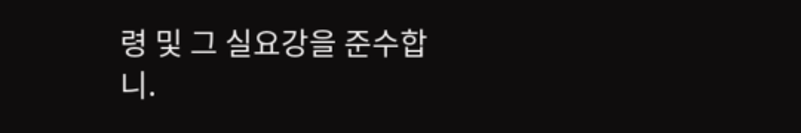령 및 그 실요강을 준수합니.